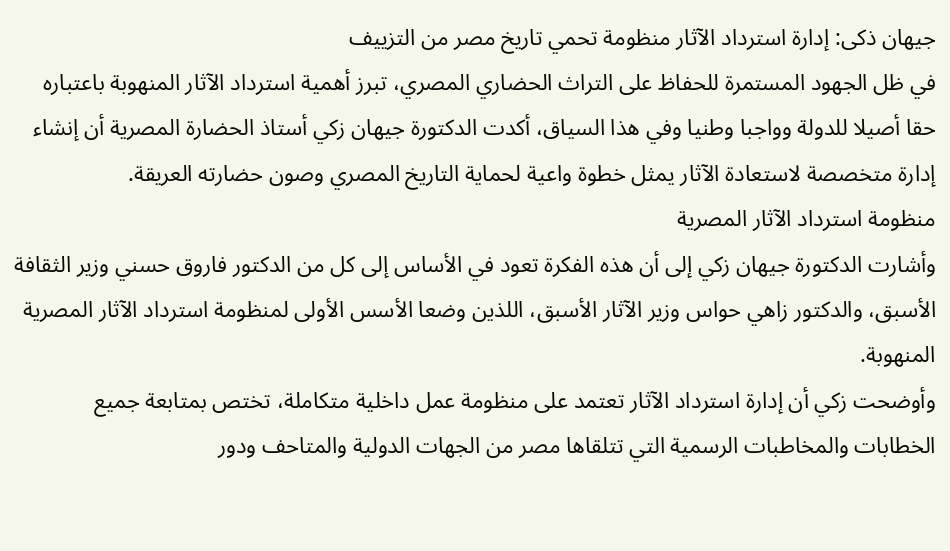جيهان ذكى: إدارة استرداد الآثار منظومة تحمي تاريخ مصر من التزييف
في ظل الجهود المستمرة للحفاظ على التراث الحضاري المصري، تبرز أهمية استرداد الآثار المنهوبة باعتباره حقا أصيلا للدولة وواجبا وطنيا وفي هذا السياق، أكدت الدكتورة جيهان زكي أستاذ الحضارة المصرية أن إنشاء إدارة متخصصة لاستعادة الآثار يمثل خطوة واعية لحماية التاريخ المصري وصون حضارته العريقة.
منظومة استرداد الآثار المصرية
وأشارت الدكتورة جيهان زكي إلى أن هذه الفكرة تعود في الأساس إلى كل من الدكتور فاروق حسني وزير الثقافة الأسبق، والدكتور زاهي حواس وزير الآثار الأسبق، اللذين وضعا الأسس الأولى لمنظومة استرداد الآثار المصرية المنهوبة.
وأوضحت زكي أن إدارة استرداد الآثار تعتمد على منظومة عمل داخلية متكاملة، تختص بمتابعة جميع الخطابات والمخاطبات الرسمية التي تتلقاها مصر من الجهات الدولية والمتاحف ودور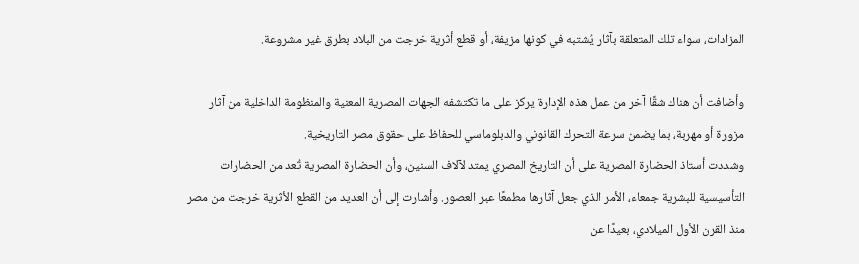المزادات، سواء تلك المتعلقة بآثار يُشتبه في كونها مزيفة، أو قطع أثرية خرجت من البلاد بطرق غير مشروعة.

وأضافت أن هناك شقًا آخر من عمل هذه الإدارة يركز على ما تكتشفه الجهات المصرية المعنية والمنظومة الداخلية من آثار مزورة أو مهربة، بما يضمن سرعة التحرك القانوني والدبلوماسي للحفاظ على حقوق مصر التاريخية.
وشددت أستاذ الحضارة المصرية على أن التاريخ المصري يمتد لآلاف السنين، وأن الحضارة المصرية تُعد من الحضارات التأسيسية للبشرية جمعاء، الأمر الذي جعل آثارها مطمعًا عبر العصور. وأشارت إلى أن العديد من القطع الأثرية خرجت من مصر منذ القرن الأول الميلادي، بعيدًا عن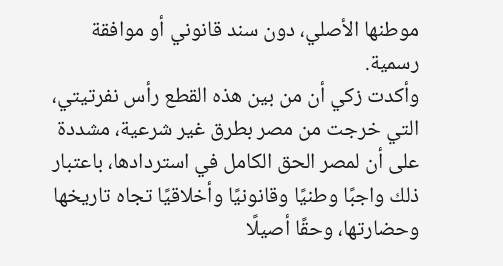موطنها الأصلي، دون سند قانوني أو موافقة رسمية.
وأكدت زكي أن من بين هذه القطع رأس نفرتيتي، التي خرجت من مصر بطرق غير شرعية، مشددة على أن لمصر الحق الكامل في استردادها، باعتبار ذلك واجبًا وطنيًا وقانونيًا وأخلاقيًا تجاه تاريخها وحضارتها، وحقًا أصيلًا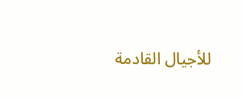للأجيال القادمة